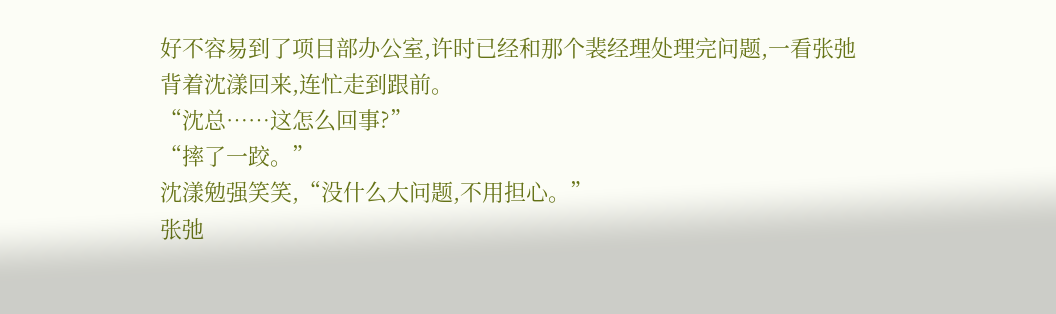好不容易到了项目部办公室,许时已经和那个裴经理处理完问题,一看张弛背着沈漾回来,连忙走到跟前。
“沈总……这怎么回事?”
“摔了一跤。”
沈漾勉强笑笑,“没什么大问题,不用担心。”
张弛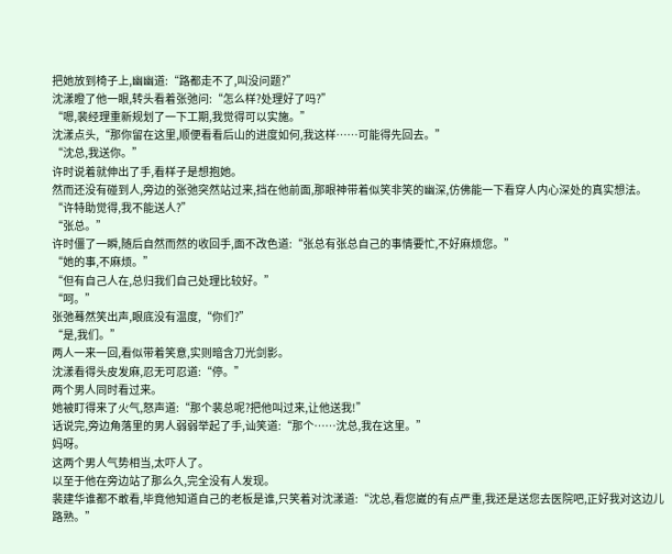把她放到椅子上,幽幽道:“路都走不了,叫没问题?”
沈漾瞪了他一眼,转头看着张弛问:“怎么样?处理好了吗?”
“嗯,裴经理重新规划了一下工期,我觉得可以实施。”
沈漾点头,“那你留在这里,顺便看看后山的进度如何,我这样……可能得先回去。”
“沈总,我送你。”
许时说着就伸出了手,看样子是想抱她。
然而还没有碰到人,旁边的张弛突然站过来,挡在他前面,那眼神带着似笑非笑的幽深,仿佛能一下看穿人内心深处的真实想法。
“许特助觉得,我不能送人?”
“张总。”
许时僵了一瞬,随后自然而然的收回手,面不改色道:“张总有张总自己的事情要忙,不好麻烦您。”
“她的事,不麻烦。”
“但有自己人在,总归我们自己处理比较好。”
“呵。”
张弛蓦然笑出声,眼底没有温度,“你们?”
“是,我们。”
两人一来一回,看似带着笑意,实则暗含刀光剑影。
沈漾看得头皮发麻,忍无可忍道:“停。”
两个男人同时看过来。
她被盯得来了火气,怒声道:“那个裴总呢?把他叫过来,让他送我!”
话说完,旁边角落里的男人弱弱举起了手,讪笑道:“那个……沈总,我在这里。”
妈呀。
这两个男人气势相当,太吓人了。
以至于他在旁边站了那么久,完全没有人发现。
裴建华谁都不敢看,毕竟他知道自己的老板是谁,只笑着对沈漾道:“沈总,看您崴的有点严重,我还是送您去医院吧,正好我对这边儿路熟。”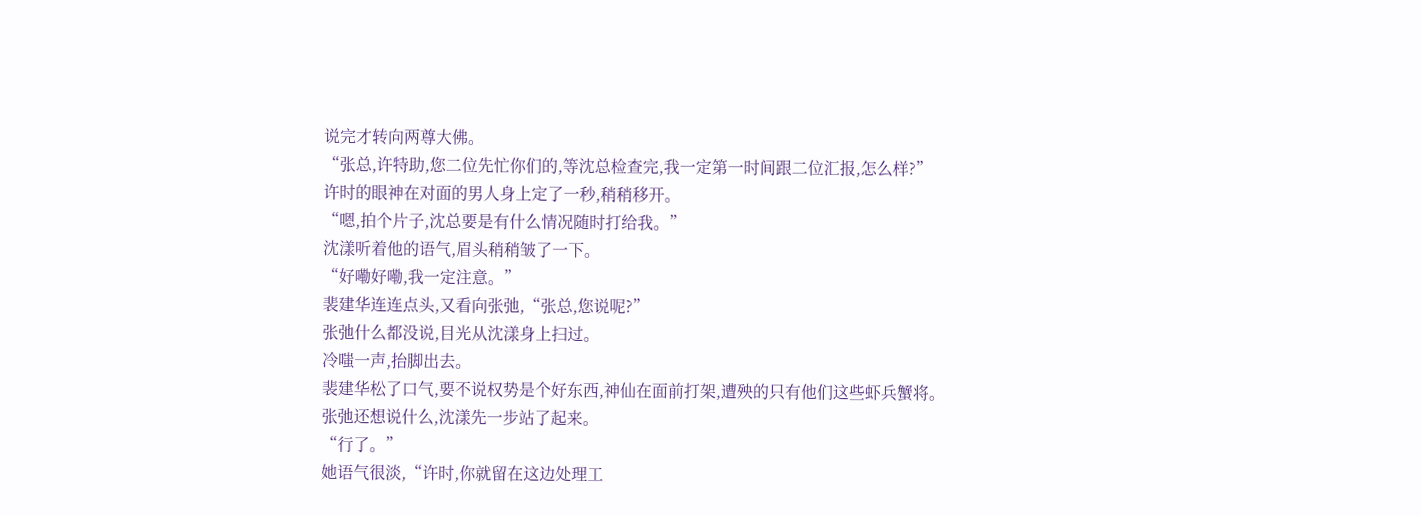说完才转向两尊大佛。
“张总,许特助,您二位先忙你们的,等沈总检查完,我一定第一时间跟二位汇报,怎么样?”
许时的眼神在对面的男人身上定了一秒,稍稍移开。
“嗯,拍个片子,沈总要是有什么情况随时打给我。”
沈漾听着他的语气,眉头稍稍皱了一下。
“好嘞好嘞,我一定注意。”
裴建华连连点头,又看向张弛,“张总,您说呢?”
张弛什么都没说,目光从沈漾身上扫过。
冷嗤一声,抬脚出去。
裴建华松了口气,要不说权势是个好东西,神仙在面前打架,遭殃的只有他们这些虾兵蟹将。
张弛还想说什么,沈漾先一步站了起来。
“行了。”
她语气很淡,“许时,你就留在这边处理工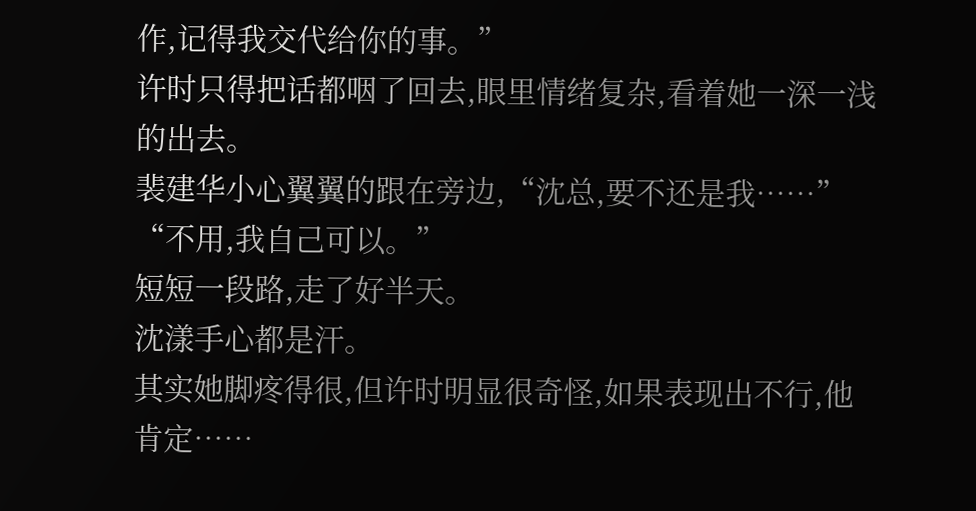作,记得我交代给你的事。”
许时只得把话都咽了回去,眼里情绪复杂,看着她一深一浅的出去。
裴建华小心翼翼的跟在旁边,“沈总,要不还是我……”
“不用,我自己可以。”
短短一段路,走了好半天。
沈漾手心都是汗。
其实她脚疼得很,但许时明显很奇怪,如果表现出不行,他肯定……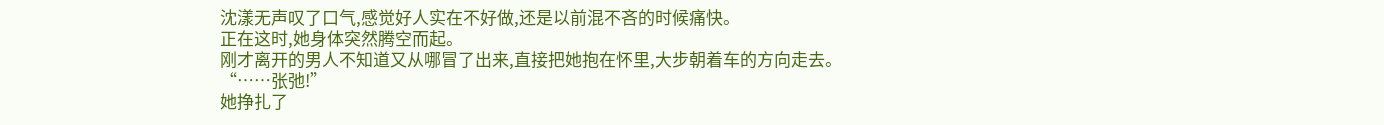沈漾无声叹了口气,感觉好人实在不好做,还是以前混不吝的时候痛快。
正在这时,她身体突然腾空而起。
刚才离开的男人不知道又从哪冒了出来,直接把她抱在怀里,大步朝着车的方向走去。
“……张弛!”
她挣扎了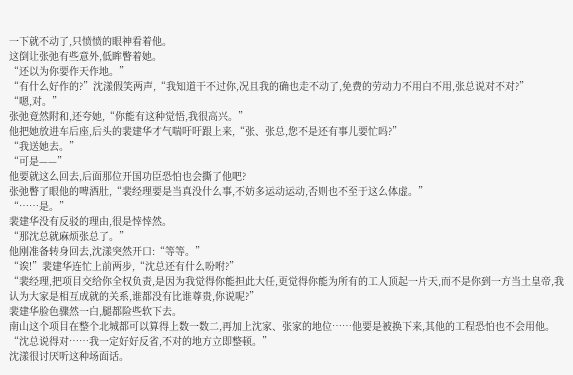一下就不动了,只愤愤的眼神看着他。
这倒让张弛有些意外,低眸瞥着她。
“还以为你要作天作地。”
“有什么好作的?”沈漾假笑两声,“我知道干不过你,况且我的确也走不动了,免费的劳动力不用白不用,张总说对不对?”
“嗯,对。”
张弛竟然附和,还夸她,“你能有这种觉悟,我很高兴。”
他把她放进车后座,后头的裴建华才气喘吁吁跟上来,“张、张总,您不是还有事儿要忙吗?”
“我送她去。”
“可是——”
他要就这么回去,后面那位开国功臣恐怕也会撕了他吧?
张弛瞥了眼他的啤酒肚,“裴经理要是当真没什么事,不妨多运动运动,否则也不至于这么体虚。”
“……是。”
裴建华没有反驳的理由,很是悻悻然。
“那沈总就麻烦张总了。”
他刚准备转身回去,沈漾突然开口:“等等。”
“诶!”裴建华连忙上前两步,“沈总还有什么吩咐?”
“裴经理,把项目交给你全权负责,是因为我觉得你能担此大任,更觉得你能为所有的工人顶起一片天,而不是你到一方当土皇帝,我认为大家是相互成就的关系,谁都没有比谁尊贵,你说呢?”
裴建华脸色骤然一白,腿都险些软下去。
南山这个项目在整个北城都可以算得上数一数二,再加上沈家、张家的地位……他要是被换下来,其他的工程恐怕也不会用他。
“沈总说得对……我一定好好反省,不对的地方立即整顿。”
沈漾很讨厌听这种场面话。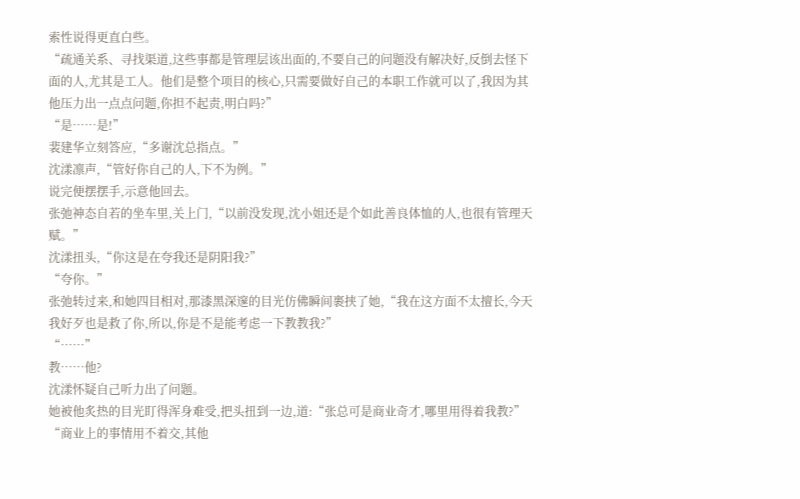索性说得更直白些。
“疏通关系、寻找渠道,这些事都是管理层该出面的,不要自己的问题没有解决好,反倒去怪下面的人,尤其是工人。他们是整个项目的核心,只需要做好自己的本职工作就可以了,我因为其他压力出一点点问题,你担不起责,明白吗?”
“是……是!”
裴建华立刻答应,“多谢沈总指点。”
沈漾凛声,“管好你自己的人,下不为例。”
说完便摆摆手,示意他回去。
张弛神态自若的坐车里,关上门,“以前没发现,沈小姐还是个如此善良体恤的人,也很有管理天赋。”
沈漾扭头,“你这是在夸我还是阴阳我?”
“夸你。”
张弛转过来,和她四目相对,那漆黑深邃的目光仿佛瞬间裹挟了她,“我在这方面不太擅长,今天我好歹也是救了你,所以,你是不是能考虑一下教教我?”
“……”
教……他?
沈漾怀疑自己听力出了问题。
她被他炙热的目光盯得浑身难受,把头扭到一边,道:“张总可是商业奇才,哪里用得着我教?”
“商业上的事情用不着交,其他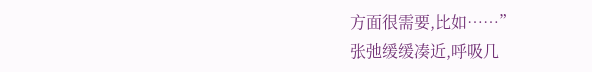方面很需要,比如……”
张弛缓缓凑近,呼吸几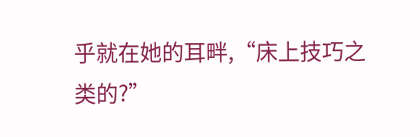乎就在她的耳畔,“床上技巧之类的?”